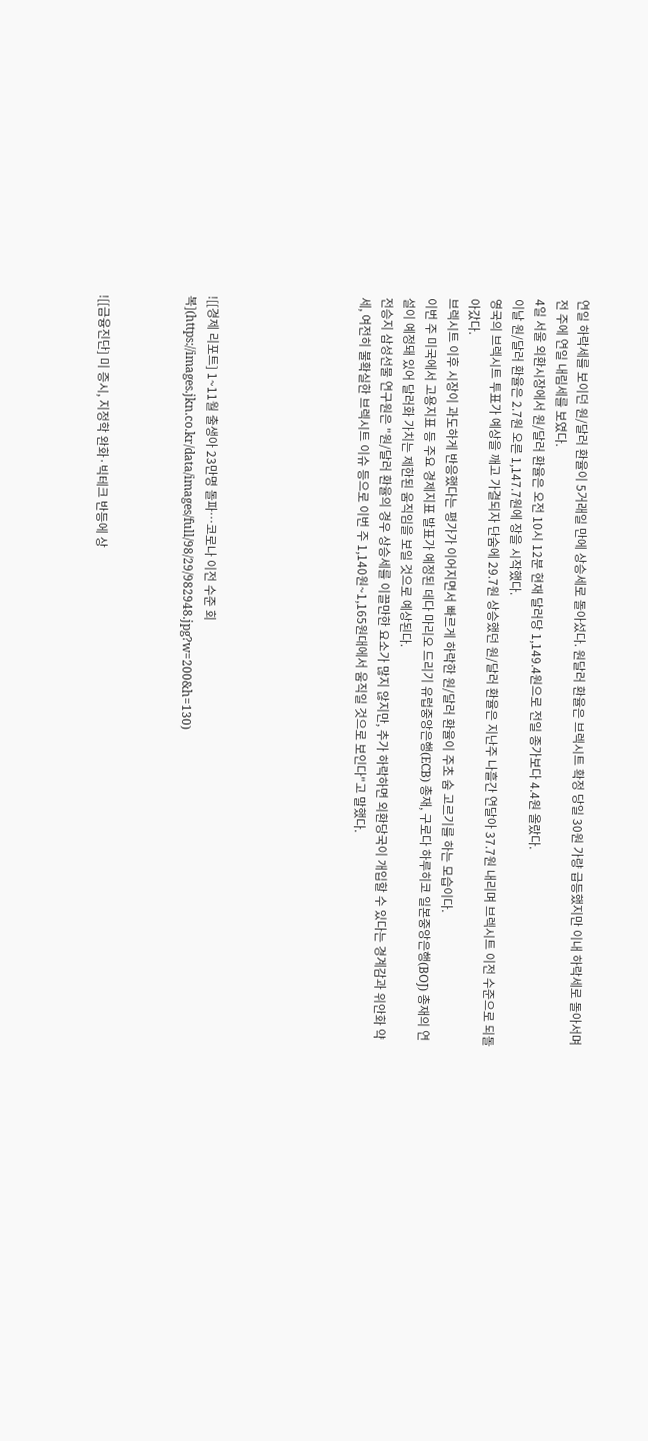연일 하락세를 보이던 원/달러 환율이 5거래일 만에 상승세로 돌아섰다. 원달러 환율은 브렉시트 확정 당일 30원 가량 급등했지만 이내 하락세로 돌아서며 전 주에 연일 내림세를 보였다.
4일 서울 외환시장에서 원/달러 환율은 오전 10시 12분 현재 달러당 1,149.4원으로 전일 종가보다 4.4원 올랐다.
이날 원/달러 환율은 2.7원 오른 1,147.7원에 장을 시작했다.
영국의 브렉시트 투표가 예상을 깨고 가결되자 단숨에 29.7원 상승했던 원/달러 환율은 지난주 나흘간 연달아 37.7원 내리며 브렉시트 이전 수준으로 되돌아갔다.
브렉시트 이후 시장이 과도하게 반응했다는 평가가 이어지면서 빠르게 하락한 원/달러 환율이 주초 숨 고르기를 하는 모습이다.
이번 주 미국에서 고용지표 등 주요 경제지표 발표가 예정된 데다 마리오 드리기 유럽중앙은행(ECB) 총재, 구로다 하루히코 일본중앙은행(BOJ) 총재의 연설이 예정돼 있어 달러화 가치는 제한된 움직임을 보일 것으로 예상된다.
전승지 삼성선물 연구원은 "원/달러 환율의 경우 상승세를 이끌만한 요소가 많지 않지만, 추가 하락하면 외환당국이 개입할 수 있다는 경계감과 위안화 약세, 여전히 불확실한 브렉시트 이슈 등으로 이번 주 1,140원~1,165원대에서 움직일 것으로 보인다"고 말했다.






![[경제 리포트] 1~11월 출생아 23만명 돌파…코로나 이전 수준 회복](https://images.jkn.co.kr/data/images/full/98/29/982948.jpg?w=200&h=130)



![[금융진단] 미 증시, 지정학 완화·빅테크 반등에 상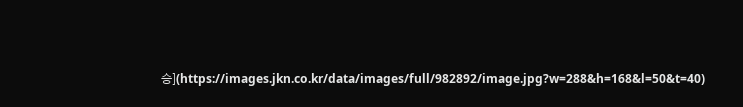승](https://images.jkn.co.kr/data/images/full/982892/image.jpg?w=288&h=168&l=50&t=40)